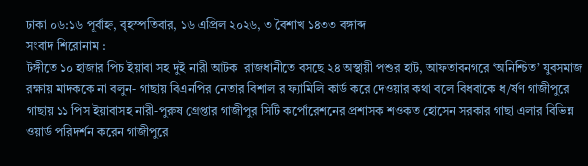ঢাকা ০৬:১৬ পূর্বাহ্ন, বৃহস্পতিবার, ১৬ এপ্রিল ২০২৬, ৩ বৈশাখ ১৪৩৩ বঙ্গাব্দ
সংবাদ শিরোনাম :
টঙ্গীতে ১০ হাজার পিচ ইয়াবা সহ দুই নারী আটক  রাজধানীতে বসছে ২৪ অস্থায়ী পশুর হাট, আফতাবনগরে ‘অনিশ্চিত’ যুবসমাজ রক্ষায় মাদককে না বলুন- গাছায় বিএনপির নেতার বিশাল র ফ্যামিলি কার্ড করে দেওয়ার কথা বলে বিধবাকে ধ/র্ষণ গাজীপুরে গাছায় ১১ পিস ইয়াবাসহ নারী-পুরুষ গ্রেপ্তার গাজীপুর সিটি কর্পোরেশনের প্রশাসক শওকত হোসেন সরকার গাছা এলার বিভিন্ন ওয়ার্ড পরিদর্শন করেন গাজীপুরে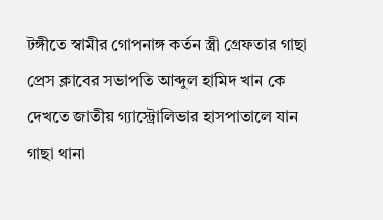টঙ্গীতে স্বামীর গোপনাঙ্গ কর্তন স্ত্রী গ্রেফতার গাছা প্রেস ক্লাবের সভাপতি আব্দুল হামিদ খান কে দেখতে জাতীয় গ্যাস্ট্রোলিভার হাসপাতালে যান গাছা থানা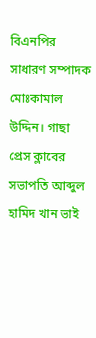বিএনপির সাধারণ সম্পাদক মোঃকামাল উদ্দিন। গাছা প্রেস ক্লাবের সভাপতি আব্দুল হামিদ খান ভাই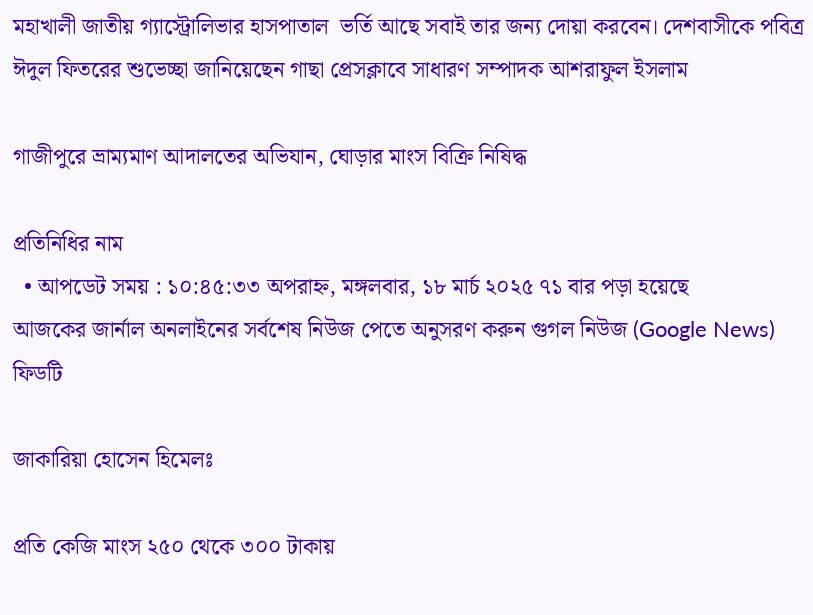মহাখালী জাতীয় গ্যাস্ট্রোলিভার হাসপাতাল  ভর্তি আছে সবাই তার জন্য দোয়া করবেন। দেশবাসীকে পবিত্র ঈদুল ফিতরের শুভেচ্ছা জানিয়েছেন গাছা প্রেসক্লাবে সাধারণ সম্পাদক আশরাফুল ইসলাম

গাজীপুরে ভ্রাম্যমাণ আদালতের অভিযান, ঘোড়ার মাংস বিক্রি নিষিদ্ধ

প্রতিনিধির নাম
  • আপডেট সময় : ১০:৪৫:৩৩ অপরাহ্ন, মঙ্গলবার, ১৮ মার্চ ২০২৫ ৭১ বার পড়া হয়েছে
আজকের জার্নাল অনলাইনের সর্বশেষ নিউজ পেতে অনুসরণ করুন গুগল নিউজ (Google News) ফিডটি

জাকারিয়া হোসেন হিমেলঃ

প্রতি কেজি মাংস ২৫০ থেকে ৩০০ টাকায়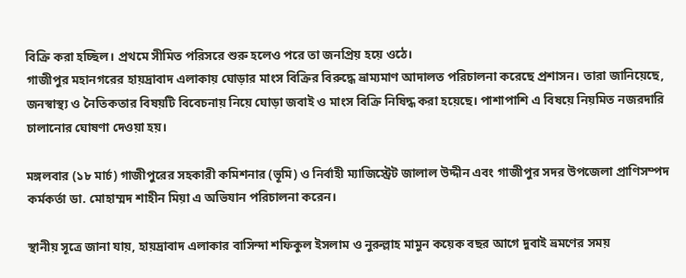বিক্রি করা হচ্ছিল। প্রথমে সীমিত পরিসরে শুরু হলেও পরে তা জনপ্রিয় হয়ে ওঠে।
গাজীপুর মহানগরের হায়দ্রাবাদ এলাকায় ঘোড়ার মাংস বিক্রির বিরুদ্ধে ভ্রাম্যমাণ আদালত পরিচালনা করেছে প্রশাসন। তারা জানিয়েছে, জনস্বাস্থ্য ও নৈতিকতার বিষয়টি বিবেচনায় নিয়ে ঘোড়া জবাই ও মাংস বিক্রি নিষিদ্ধ করা হয়েছে। পাশাপাশি এ বিষয়ে নিয়মিত নজরদারি চালানোর ঘোষণা দেওয়া হয়।

মঙ্গলবার (১৮ মার্চ) গাজীপুরের সহকারী কমিশনার (ভূমি) ও নির্বাহী ম্যাজিস্ট্রেট জালাল উদ্দীন এবং গাজীপুর সদর উপজেলা প্রাণিসম্পদ কর্মকর্তা ডা. মোহাম্মদ শাহীন মিয়া এ অভিযান পরিচালনা করেন।

স্থানীয় সূত্রে জানা যায়, হায়দ্রাবাদ এলাকার বাসিন্দা শফিকুল ইসলাম ও নুরুল্লাহ মামুন কয়েক বছর আগে দুবাই ভ্রমণের সময়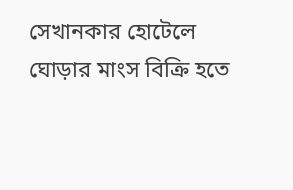সেখানকার হোটেলে ঘোড়ার মাংস বিক্রি হতে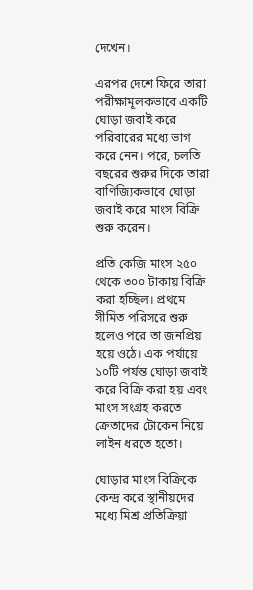দেখেন।

এরপর দেশে ফিরে তারা পরীক্ষামূলকভাবে একটি ঘোড়া জবাই করে পরিবারের মধ্যে ভাগ করে নেন। পরে, চলতি বছরের শুরুর দিকে তারা বাণিজ্যিকভাবে ঘোড়া জবাই করে মাংস বিক্রি শুরু করেন।

প্রতি কেজি মাংস ২৫০ থেকে ৩০০ টাকায় বিক্রি করা হচ্ছিল। প্রথমে সীমিত পরিসরে শুরু হলেও পরে তা জনপ্রিয় হয়ে ওঠে। এক পর্যায়ে ১০টি পর্যন্ত ঘোড়া জবাই করে বিক্রি করা হয় এবং মাংস সংগ্রহ করতে ক্রেতাদের টোকেন নিয়ে লাইন ধরতে হতো।

ঘোড়ার মাংস বিক্রিকে কেন্দ্র করে স্থানীয়দের মধ্যে মিশ্র প্রতিক্রিয়া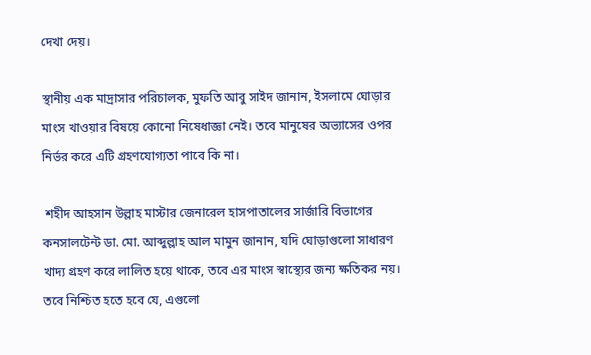দেখা দেয়।

স্থানীয় এক মাদ্রাসার পরিচালক, মুফতি আবু সাইদ জানান, ইসলামে ঘোড়ার মাংস খাওয়ার বিষয়ে কোনো নিষেধাজ্ঞা নেই। তবে মানুষের অভ্যাসের ওপর নির্ভর করে এটি গ্রহণযোগ্যতা পাবে কি না।

 শহীদ আহসান উল্লাহ মাস্টার জেনারেল হাসপাতালের সার্জারি বিভাগের কনসালটেন্ট ডা. মো. আব্দুল্লাহ আল মামুন জানান, যদি ঘোড়াগুলো সাধারণ খাদ্য গ্রহণ করে লালিত হয়ে থাকে, তবে এর মাংস স্বাস্থ্যের জন্য ক্ষতিকর নয়। তবে নিশ্চিত হতে হবে যে, এগুলো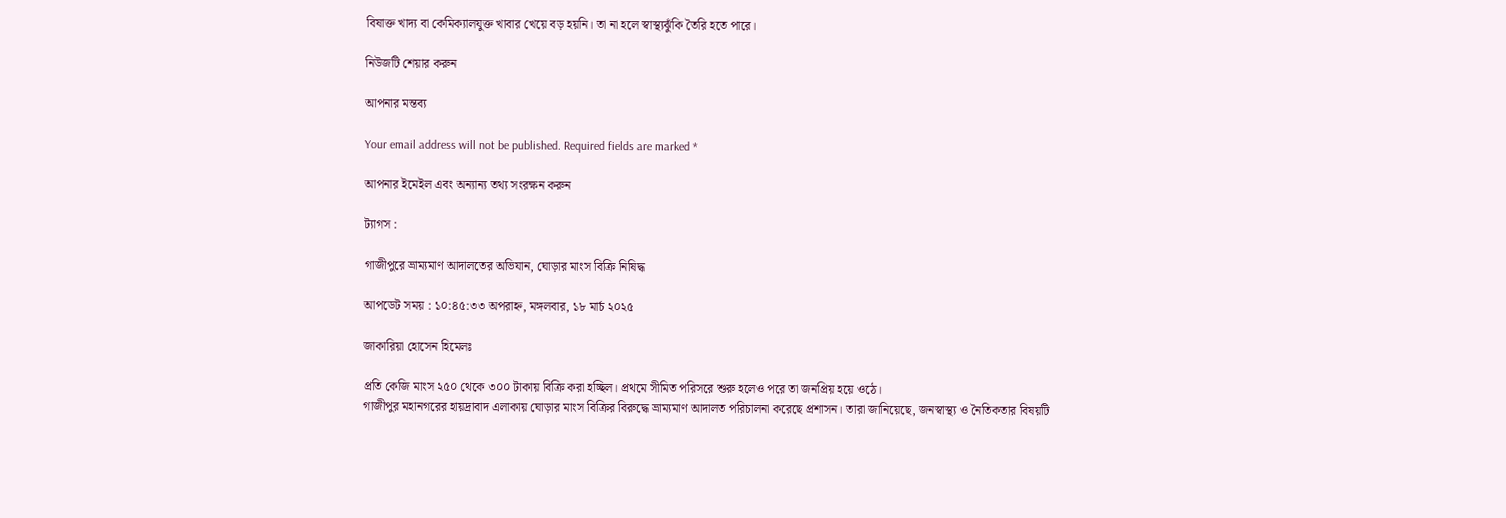বিষাক্ত খাদ্য বা কেমিক্যালযুক্ত খাবার খেয়ে বড় হয়নি। তা না হলে স্বাস্থ্যঝুঁকি তৈরি হতে পারে।

নিউজটি শেয়ার করুন

আপনার মন্তব্য

Your email address will not be published. Required fields are marked *

আপনার ইমেইল এবং অন্যান্য তথ্য সংরক্ষন করুন

ট্যাগস :

গাজীপুরে ভ্রাম্যমাণ আদালতের অভিযান, ঘোড়ার মাংস বিক্রি নিষিদ্ধ

আপডেট সময় : ১০:৪৫:৩৩ অপরাহ্ন, মঙ্গলবার, ১৮ মার্চ ২০২৫

জাকারিয়া হোসেন হিমেলঃ

প্রতি কেজি মাংস ২৫০ থেকে ৩০০ টাকায় বিক্রি করা হচ্ছিল। প্রথমে সীমিত পরিসরে শুরু হলেও পরে তা জনপ্রিয় হয়ে ওঠে।
গাজীপুর মহানগরের হায়দ্রাবাদ এলাকায় ঘোড়ার মাংস বিক্রির বিরুদ্ধে ভ্রাম্যমাণ আদালত পরিচালনা করেছে প্রশাসন। তারা জানিয়েছে, জনস্বাস্থ্য ও নৈতিকতার বিষয়টি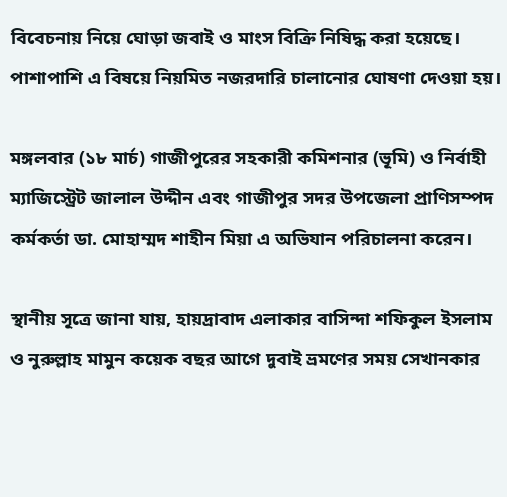বিবেচনায় নিয়ে ঘোড়া জবাই ও মাংস বিক্রি নিষিদ্ধ করা হয়েছে। পাশাপাশি এ বিষয়ে নিয়মিত নজরদারি চালানোর ঘোষণা দেওয়া হয়।

মঙ্গলবার (১৮ মার্চ) গাজীপুরের সহকারী কমিশনার (ভূমি) ও নির্বাহী ম্যাজিস্ট্রেট জালাল উদ্দীন এবং গাজীপুর সদর উপজেলা প্রাণিসম্পদ কর্মকর্তা ডা. মোহাম্মদ শাহীন মিয়া এ অভিযান পরিচালনা করেন।

স্থানীয় সূত্রে জানা যায়, হায়দ্রাবাদ এলাকার বাসিন্দা শফিকুল ইসলাম ও নুরুল্লাহ মামুন কয়েক বছর আগে দুবাই ভ্রমণের সময় সেখানকার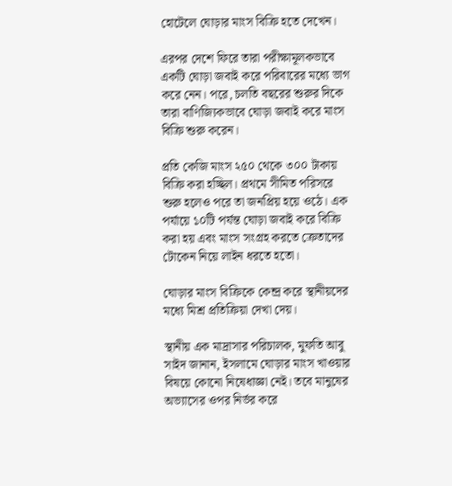হোটেলে ঘোড়ার মাংস বিক্রি হতে দেখেন।

এরপর দেশে ফিরে তারা পরীক্ষামূলকভাবে একটি ঘোড়া জবাই করে পরিবারের মধ্যে ভাগ করে নেন। পরে, চলতি বছরের শুরুর দিকে তারা বাণিজ্যিকভাবে ঘোড়া জবাই করে মাংস বিক্রি শুরু করেন।

প্রতি কেজি মাংস ২৫০ থেকে ৩০০ টাকায় বিক্রি করা হচ্ছিল। প্রথমে সীমিত পরিসরে শুরু হলেও পরে তা জনপ্রিয় হয়ে ওঠে। এক পর্যায়ে ১০টি পর্যন্ত ঘোড়া জবাই করে বিক্রি করা হয় এবং মাংস সংগ্রহ করতে ক্রেতাদের টোকেন নিয়ে লাইন ধরতে হতো।

ঘোড়ার মাংস বিক্রিকে কেন্দ্র করে স্থানীয়দের মধ্যে মিশ্র প্রতিক্রিয়া দেখা দেয়।

স্থানীয় এক মাদ্রাসার পরিচালক, মুফতি আবু সাইদ জানান, ইসলামে ঘোড়ার মাংস খাওয়ার বিষয়ে কোনো নিষেধাজ্ঞা নেই। তবে মানুষের অভ্যাসের ওপর নির্ভর করে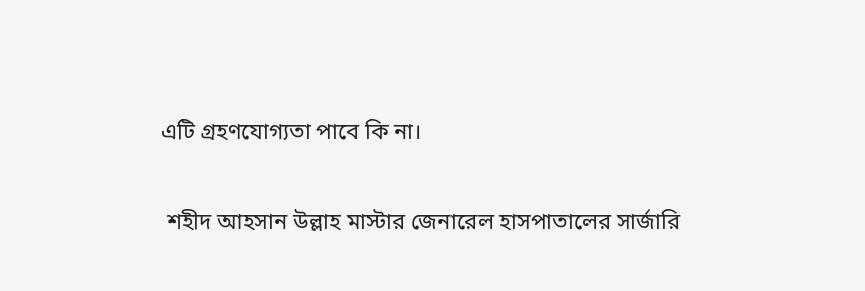এটি গ্রহণযোগ্যতা পাবে কি না।

 শহীদ আহসান উল্লাহ মাস্টার জেনারেল হাসপাতালের সার্জারি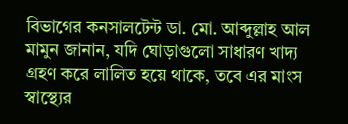বিভাগের কনসালটেন্ট ডা. মো. আব্দুল্লাহ আল মামুন জানান, যদি ঘোড়াগুলো সাধারণ খাদ্য গ্রহণ করে লালিত হয়ে থাকে, তবে এর মাংস স্বাস্থ্যের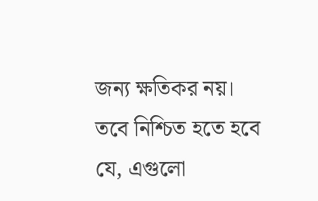জন্য ক্ষতিকর নয়। তবে নিশ্চিত হতে হবে যে, এগুলো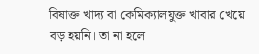বিষাক্ত খাদ্য বা কেমিক্যালযুক্ত খাবার খেয়ে বড় হয়নি। তা না হলে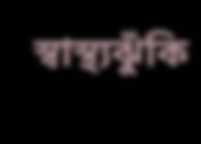স্বাস্থ্যঝুঁকি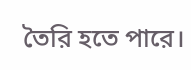তৈরি হতে পারে।